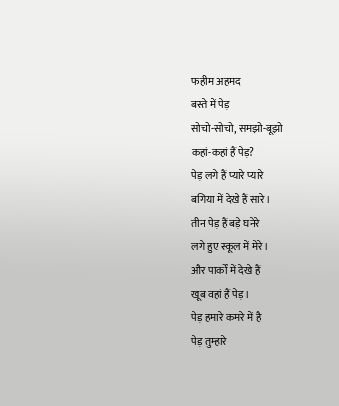फहीम अहमद
बस्ते में पेड़
सोचो-सोचो, समझो-बूझो
कहां-कहां हैं पेड़?
पेड़ लगे हैं प्यारे प्यारे
बगिया में देखे हैं सारे।
तीन पेड़ हैं बड़े घनेरे
लगे हुए स्कूल में मेरे।
और पार्कों में देखे हैं
खूब वहां हैं पेड़।
पेड़ हमारे कमरे में है
पेड़ तुम्हारे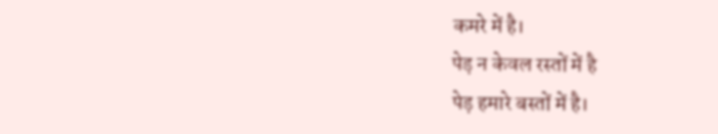कमरे में है।
पेड़ न केवल रस्तों में है
पेड़ हमारे बस्तों में है।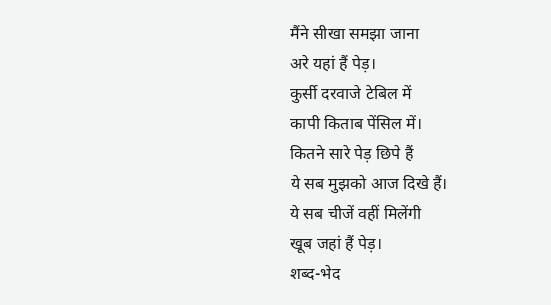मैंने सीखा समझा जाना
अरे यहां हैं पेड़।
कुर्सी दरवाजे टेबिल में
कापी किताब पेंसिल में।
कितने सारे पेड़ छिपे हैं
ये सब मुझको आज दिखे हैं।
ये सब चीजें वहीं मिलेंगी
खूब जहां हैं पेड़।
शब्द-भेद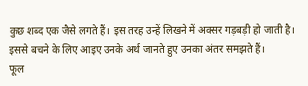कुछ शब्द एक जैसे लगते हैं। इस तरह उन्हें लिखने में अक्सर गड़बड़ी हो जाती है। इससे बचने के लिए आइए उनके अर्थ जानते हुए उनका अंतर समझते हैं।
फूल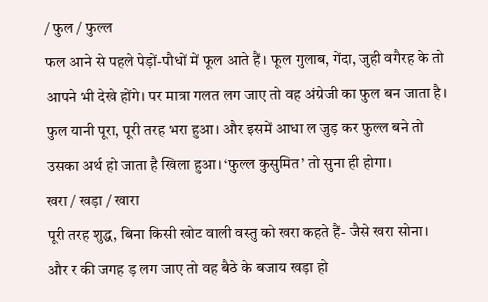/ फुल / फुल्ल
फल आने से पहले पेड़ों-पौधों में फूल आते हैं। फूल गुलाब, गेंदा, जुही वगैरह के तो आपने भी देखे होंगे। पर मात्रा गलत लग जाए तो वह अंग्रेजी का फुल बन जाता है। फुल यानी पूरा, पूरी तरह भरा हुआ। और इसमें आधा ल जुड़ कर फुल्ल बने तो उसका अर्थ हो जाता है खिला हुआ। ‘फुल्ल कुसुमित’ तो सुना ही होगा।
खरा / खड़ा / खारा
पूरी तरह शुद्ध, बिना किसी खोट वाली वस्तु को खरा कहते हैं- जैसे खरा सोना। और र की जगह ड़ लग जाए तो वह बैठे के बजाय खड़ा हो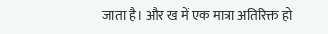जाता है। और ख में एक मात्रा अतिरिक्त हो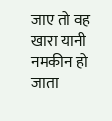जाए तो वह खारा यानी नमकीन हो जाता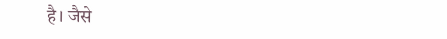है। जैसे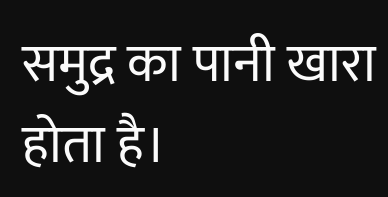समुद्र का पानी खारा होता है।